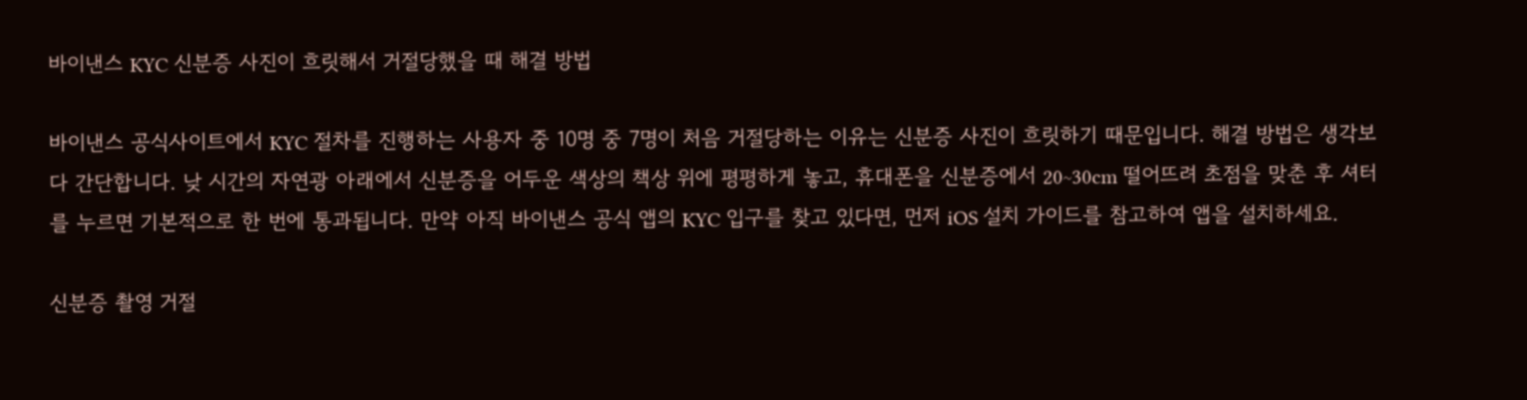바이낸스 KYC 신분증 사진이 흐릿해서 거절당했을 때 해결 방법

바이낸스 공식사이트에서 KYC 절차를 진행하는 사용자 중 10명 중 7명이 처음 거절당하는 이유는 신분증 사진이 흐릿하기 때문입니다. 해결 방법은 생각보다 간단합니다. 낮 시간의 자연광 아래에서 신분증을 어두운 색상의 책상 위에 평평하게 놓고, 휴대폰을 신분증에서 20~30cm 떨어뜨려 초점을 맞춘 후 셔터를 누르면 기본적으로 한 번에 통과됩니다. 만약 아직 바이낸스 공식 앱의 KYC 입구를 찾고 있다면, 먼저 iOS 설치 가이드를 참고하여 앱을 설치하세요.

신분증 촬영 거절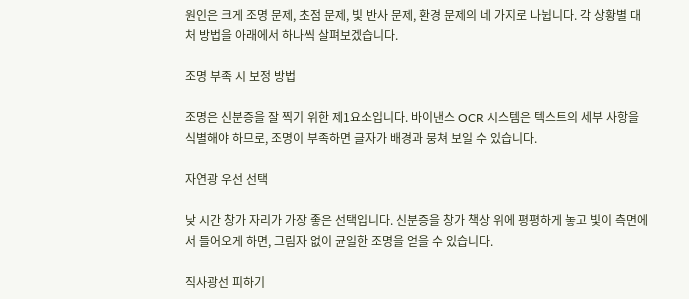원인은 크게 조명 문제, 초점 문제, 빛 반사 문제, 환경 문제의 네 가지로 나뉩니다. 각 상황별 대처 방법을 아래에서 하나씩 살펴보겠습니다.

조명 부족 시 보정 방법

조명은 신분증을 잘 찍기 위한 제1요소입니다. 바이낸스 OCR 시스템은 텍스트의 세부 사항을 식별해야 하므로, 조명이 부족하면 글자가 배경과 뭉쳐 보일 수 있습니다.

자연광 우선 선택

낮 시간 창가 자리가 가장 좋은 선택입니다. 신분증을 창가 책상 위에 평평하게 놓고 빛이 측면에서 들어오게 하면, 그림자 없이 균일한 조명을 얻을 수 있습니다.

직사광선 피하기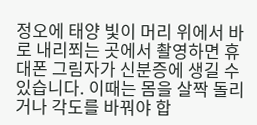정오에 태양 빛이 머리 위에서 바로 내리쬐는 곳에서 촬영하면 휴대폰 그림자가 신분증에 생길 수 있습니다. 이때는 몸을 살짝 돌리거나 각도를 바꿔야 합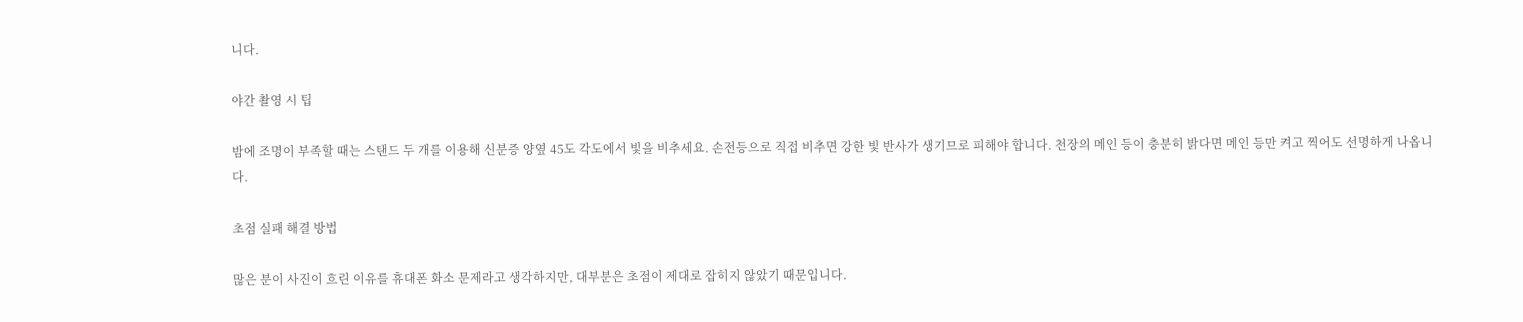니다.

야간 촬영 시 팁

밤에 조명이 부족할 때는 스탠드 두 개를 이용해 신분증 양옆 45도 각도에서 빛을 비추세요. 손전등으로 직접 비추면 강한 빛 반사가 생기므로 피해야 합니다. 천장의 메인 등이 충분히 밝다면 메인 등만 켜고 찍어도 선명하게 나옵니다.

초점 실패 해결 방법

많은 분이 사진이 흐린 이유를 휴대폰 화소 문제라고 생각하지만, 대부분은 초점이 제대로 잡히지 않았기 때문입니다.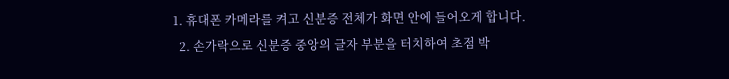1. 휴대폰 카메라를 켜고 신분증 전체가 화면 안에 들어오게 합니다.
  2. 손가락으로 신분증 중앙의 글자 부분을 터치하여 초점 박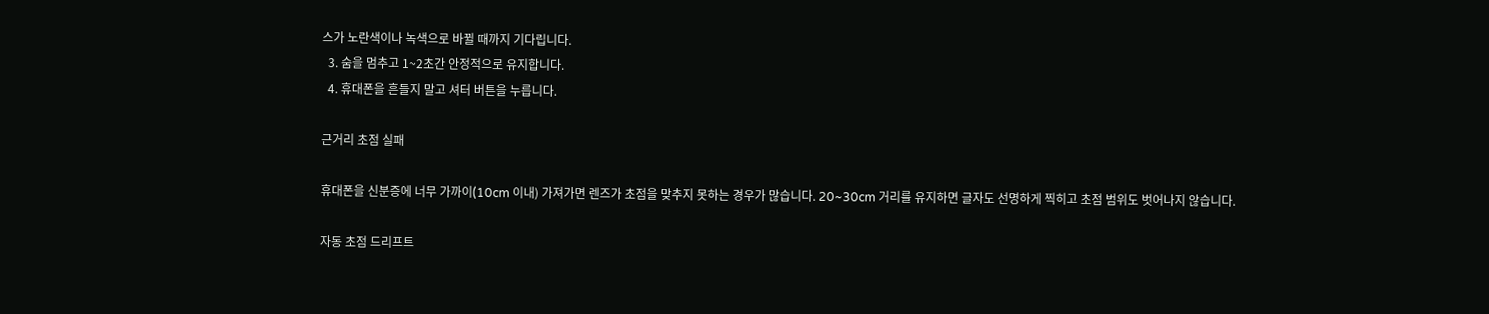스가 노란색이나 녹색으로 바뀔 때까지 기다립니다.
  3. 숨을 멈추고 1~2초간 안정적으로 유지합니다.
  4. 휴대폰을 흔들지 말고 셔터 버튼을 누릅니다.

근거리 초점 실패

휴대폰을 신분증에 너무 가까이(10cm 이내) 가져가면 렌즈가 초점을 맞추지 못하는 경우가 많습니다. 20~30cm 거리를 유지하면 글자도 선명하게 찍히고 초점 범위도 벗어나지 않습니다.

자동 초점 드리프트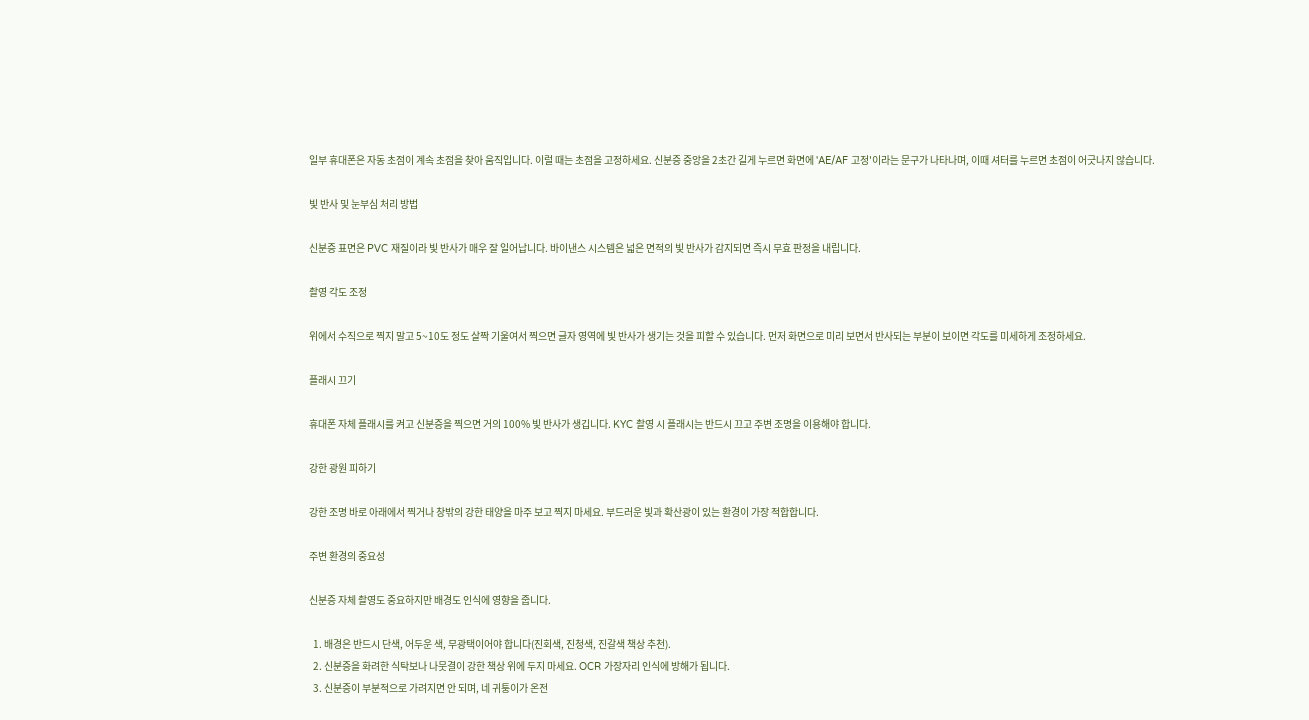일부 휴대폰은 자동 초점이 계속 초점을 찾아 움직입니다. 이럴 때는 초점을 고정하세요. 신분증 중앙을 2초간 길게 누르면 화면에 'AE/AF 고정'이라는 문구가 나타나며, 이때 셔터를 누르면 초점이 어긋나지 않습니다.

빛 반사 및 눈부심 처리 방법

신분증 표면은 PVC 재질이라 빛 반사가 매우 잘 일어납니다. 바이낸스 시스템은 넓은 면적의 빛 반사가 감지되면 즉시 무효 판정을 내립니다.

촬영 각도 조정

위에서 수직으로 찍지 말고 5~10도 정도 살짝 기울여서 찍으면 글자 영역에 빛 반사가 생기는 것을 피할 수 있습니다. 먼저 화면으로 미리 보면서 반사되는 부분이 보이면 각도를 미세하게 조정하세요.

플래시 끄기

휴대폰 자체 플래시를 켜고 신분증을 찍으면 거의 100% 빛 반사가 생깁니다. KYC 촬영 시 플래시는 반드시 끄고 주변 조명을 이용해야 합니다.

강한 광원 피하기

강한 조명 바로 아래에서 찍거나 창밖의 강한 태양을 마주 보고 찍지 마세요. 부드러운 빛과 확산광이 있는 환경이 가장 적합합니다.

주변 환경의 중요성

신분증 자체 촬영도 중요하지만 배경도 인식에 영향을 줍니다.

  1. 배경은 반드시 단색, 어두운 색, 무광택이어야 합니다(진회색, 진청색, 진갈색 책상 추천).
  2. 신분증을 화려한 식탁보나 나뭇결이 강한 책상 위에 두지 마세요. OCR 가장자리 인식에 방해가 됩니다.
  3. 신분증이 부분적으로 가려지면 안 되며, 네 귀퉁이가 온전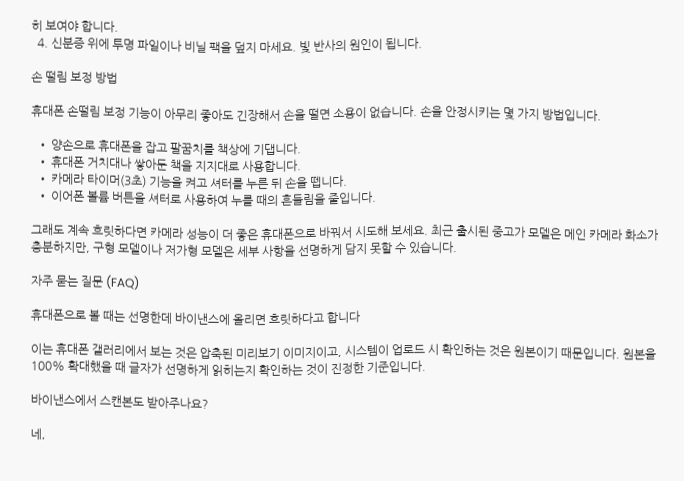히 보여야 합니다.
  4. 신분증 위에 투명 파일이나 비닐 팩을 덮지 마세요. 빛 반사의 원인이 됩니다.

손 떨림 보정 방법

휴대폰 손떨림 보정 기능이 아무리 좋아도 긴장해서 손을 떨면 소용이 없습니다. 손을 안정시키는 몇 가지 방법입니다.

  • 양손으로 휴대폰을 잡고 팔꿈치를 책상에 기댑니다.
  • 휴대폰 거치대나 쌓아둔 책을 지지대로 사용합니다.
  • 카메라 타이머(3초) 기능을 켜고 셔터를 누른 뒤 손을 뗍니다.
  • 이어폰 볼륨 버튼을 셔터로 사용하여 누를 때의 흔들림을 줄입니다.

그래도 계속 흐릿하다면 카메라 성능이 더 좋은 휴대폰으로 바꿔서 시도해 보세요. 최근 출시된 중고가 모델은 메인 카메라 화소가 충분하지만, 구형 모델이나 저가형 모델은 세부 사항을 선명하게 담지 못할 수 있습니다.

자주 묻는 질문 (FAQ)

휴대폰으로 볼 때는 선명한데 바이낸스에 올리면 흐릿하다고 합니다

이는 휴대폰 갤러리에서 보는 것은 압축된 미리보기 이미지이고, 시스템이 업로드 시 확인하는 것은 원본이기 때문입니다. 원본을 100% 확대했을 때 글자가 선명하게 읽히는지 확인하는 것이 진정한 기준입니다.

바이낸스에서 스캔본도 받아주나요?

네,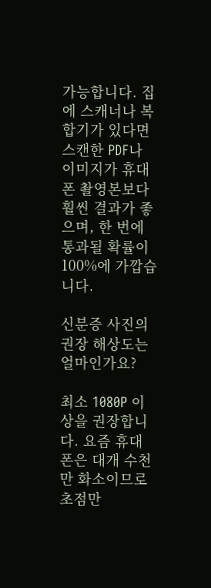가능합니다. 집에 스캐너나 복합기가 있다면 스캔한 PDF나 이미지가 휴대폰 촬영본보다 훨씬 결과가 좋으며, 한 번에 통과될 확률이 100%에 가깝습니다.

신분증 사진의 권장 해상도는 얼마인가요?

최소 1080P 이상을 권장합니다. 요즘 휴대폰은 대개 수천만 화소이므로 초점만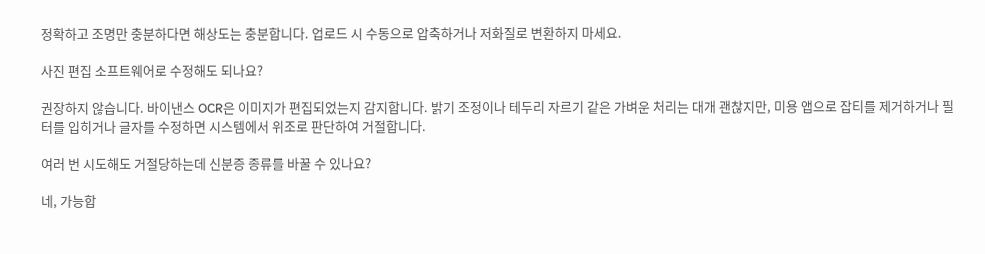정확하고 조명만 충분하다면 해상도는 충분합니다. 업로드 시 수동으로 압축하거나 저화질로 변환하지 마세요.

사진 편집 소프트웨어로 수정해도 되나요?

권장하지 않습니다. 바이낸스 OCR은 이미지가 편집되었는지 감지합니다. 밝기 조정이나 테두리 자르기 같은 가벼운 처리는 대개 괜찮지만, 미용 앱으로 잡티를 제거하거나 필터를 입히거나 글자를 수정하면 시스템에서 위조로 판단하여 거절합니다.

여러 번 시도해도 거절당하는데 신분증 종류를 바꿀 수 있나요?

네, 가능합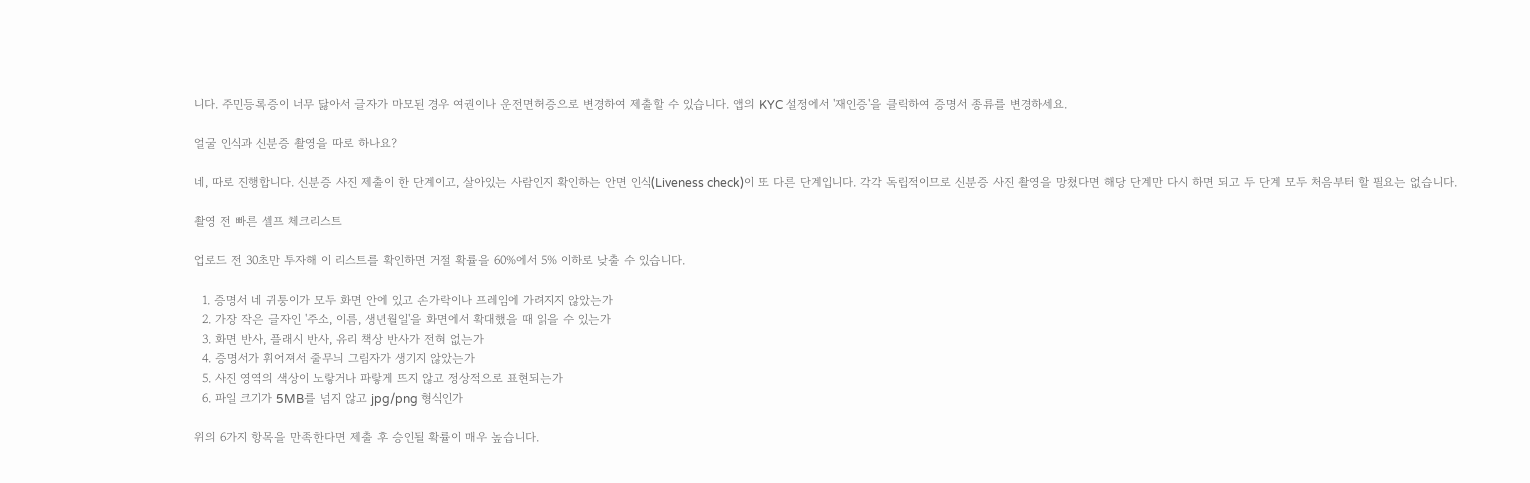니다. 주민등록증이 너무 닳아서 글자가 마모된 경우 여권이나 운전면허증으로 변경하여 제출할 수 있습니다. 앱의 KYC 설정에서 '재인증'을 클릭하여 증명서 종류를 변경하세요.

얼굴 인식과 신분증 촬영을 따로 하나요?

네, 따로 진행합니다. 신분증 사진 제출이 한 단계이고, 살아있는 사람인지 확인하는 안면 인식(Liveness check)이 또 다른 단계입니다. 각각 독립적이므로 신분증 사진 촬영을 망쳤다면 해당 단계만 다시 하면 되고 두 단계 모두 처음부터 할 필요는 없습니다.

촬영 전 빠른 셀프 체크리스트

업로드 전 30초만 투자해 이 리스트를 확인하면 거절 확률을 60%에서 5% 이하로 낮출 수 있습니다.

  1. 증명서 네 귀퉁이가 모두 화면 안에 있고 손가락이나 프레임에 가려지지 않았는가
  2. 가장 작은 글자인 '주소, 이름, 생년월일'을 화면에서 확대했을 때 읽을 수 있는가
  3. 화면 반사, 플래시 반사, 유리 책상 반사가 전혀 없는가
  4. 증명서가 휘어져서 줄무늬 그림자가 생기지 않았는가
  5. 사진 영역의 색상이 노랗거나 파랗게 뜨지 않고 정상적으로 표현되는가
  6. 파일 크기가 5MB를 넘지 않고 jpg/png 형식인가

위의 6가지 항목을 만족한다면 제출 후 승인될 확률이 매우 높습니다.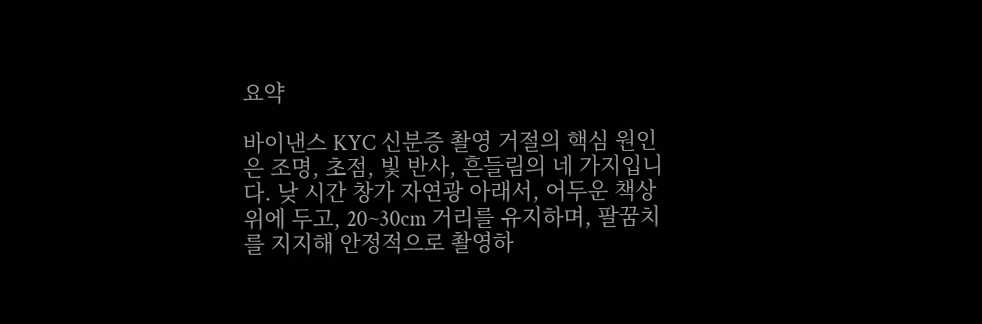요약

바이낸스 KYC 신분증 촬영 거절의 핵심 원인은 조명, 초점, 빛 반사, 흔들림의 네 가지입니다. 낮 시간 창가 자연광 아래서, 어두운 책상 위에 두고, 20~30cm 거리를 유지하며, 팔꿈치를 지지해 안정적으로 촬영하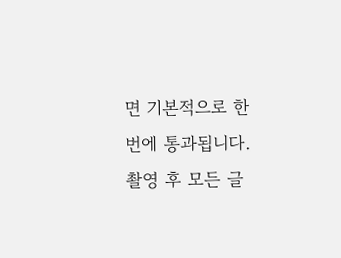면 기본적으로 한 번에 통과됩니다. 촬영 후 모든 글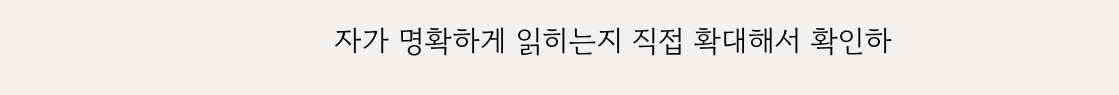자가 명확하게 읽히는지 직접 확대해서 확인하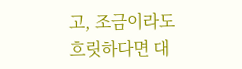고, 조금이라도 흐릿하다면 대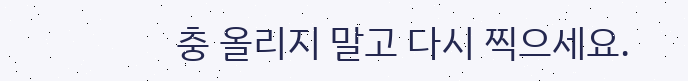충 올리지 말고 다시 찍으세요.